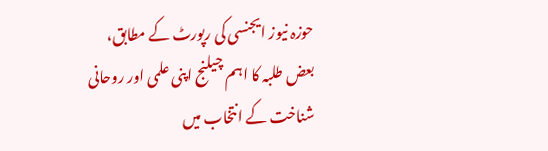حوزہ نیوز ایجنسی کی رپورٹ کے مطابق، بعض طلبہ کا اہم چیلنج اپنی علمی اور روحانی شناخت کے انتخاب میں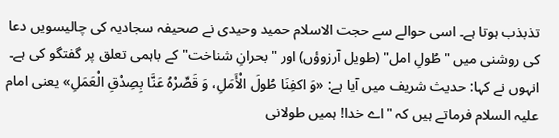تذبذب ہوتا ہے۔ اسی حوالے سے حجت الاسلام حمید وحیدی نے صحیفہ سجادیہ کی چالیسویں دعا کی روشنی میں "طُولِ امل" (طویل آرزوؤں) اور "بحرانِ شناخت" کے باہمی تعلق پر گفتگو کی ہے۔
انہوں نے کہا: حدیث شریف میں آیا ہے: «وَ اکفِنَا طُولَ الْأَمَلِ، وَ قَصِّرْهُ عَنَّا بِصِدْقِ الْعَمَلِ» یعنی امام علیہ السلام فرماتے ہیں کہ "اے خدا! ہمیں طولانی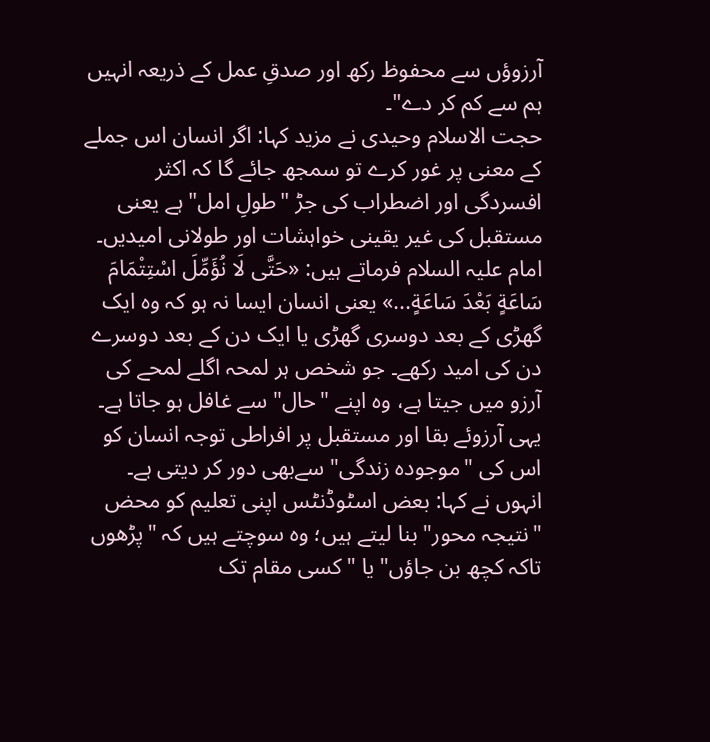آرزوؤں سے محفوظ رکھ اور صدقِ عمل کے ذریعہ انہیں ہم سے کم کر دے"۔
حجت الاسلام وحیدی نے مزید کہا: اگر انسان اس جملے کے معنی پر غور کرے تو سمجھ جائے گا کہ اکثر افسردگی اور اضطراب کی جڑ "طولِ امل" ہے یعنی مستقبل کی غیر یقینی خواہشات اور طولانی امیدیں۔ امام علیہ السلام فرماتے ہیں: «حَتَّی لَا نُؤَمِّلَ اسْتِتْمَامَ سَاعَةٍ بَعْدَ سَاعَةٍ...» یعنی انسان ایسا نہ ہو کہ وہ ایک گھڑی کے بعد دوسری گھڑی یا ایک دن کے بعد دوسرے دن کی امید رکھے۔ جو شخص ہر لمحہ اگلے لمحے کی آرزو میں جیتا ہے، وہ اپنے "حال" سے غافل ہو جاتا ہے۔ یہی آرزوئے بقا اور مستقبل پر افراطی توجہ انسان کو اس کی "موجودہ زندگی" سےبھی دور کر دیتی ہے۔
انہوں نے کہا: بعض اسٹوڈنٹس اپنی تعلیم کو محض "نتیجہ محور" بنا لیتے ہیں؛ وہ سوچتے ہیں کہ "پڑھوں تاکہ کچھ بن جاؤں" یا "کسی مقام تک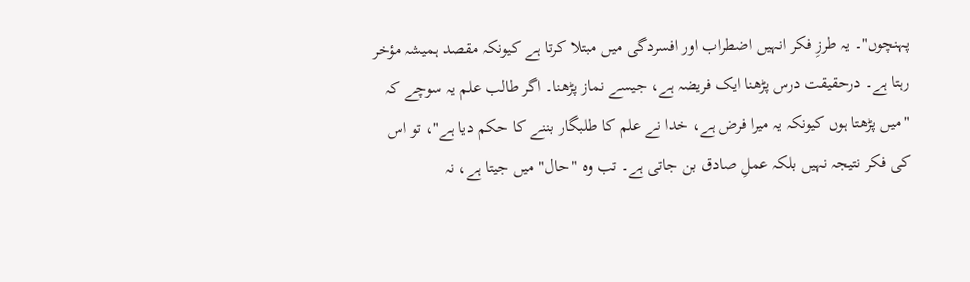پہنچوں"۔ یہ طرزِ فکر انہیں اضطراب اور افسردگی میں مبتلا کرتا ہے کیونکہ مقصد ہمیشہ مؤخر رہتا ہے۔ درحقیقت درس پڑھنا ایک فریضہ ہے، جیسے نماز پڑھنا۔ اگر طالب علم یہ سوچے کہ "میں پڑھتا ہوں کیونکہ یہ میرا فرض ہے، خدا نے علم کا طلبگار بننے کا حکم دیا ہے"، تو اس کی فکر نتیجہ نہیں بلکہ عملِ صادق بن جاتی ہے۔ تب وہ "حال" میں جیتا ہے، نہ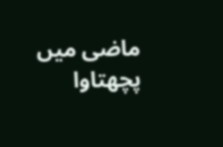ماضی میں پچھتاوا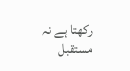رکھتا ہے نہ مستقبل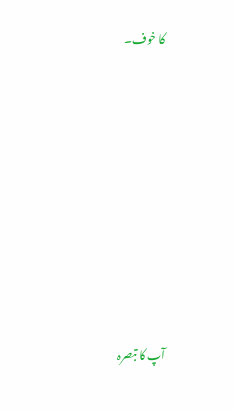کا خوف۔









آپ کا تبصرہ